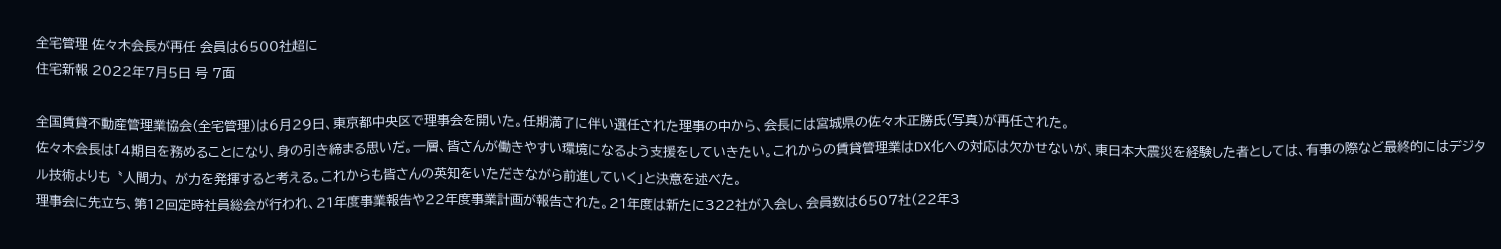全宅管理 佐々木会長が再任 会員は6500社超に
住宅新報 2022年7月5日 号 7面

全国賃貸不動産管理業協会(全宅管理)は6月29日、東京都中央区で理事会を開いた。任期満了に伴い選任された理事の中から、会長には宮城県の佐々木正勝氏(写真)が再任された。
佐々木会長は「4期目を務めることになり、身の引き締まる思いだ。一層、皆さんが働きやすい環境になるよう支援をしていきたい。これからの賃貸管理業はDX化への対応は欠かせないが、東日本大震災を経験した者としては、有事の際など最終的にはデジタル技術よりも〝人間力〟が力を発揮すると考える。これからも皆さんの英知をいただきながら前進していく」と決意を述べた。
理事会に先立ち、第12回定時社員総会が行われ、21年度事業報告や22年度事業計画が報告された。21年度は新たに322社が入会し、会員数は6507社(22年3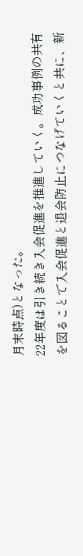月末時点)となった。
22年度は引き続き入会促進を推進していく。成功事例の共有を図ることで入会促進と退会防止につなげていくと共に、新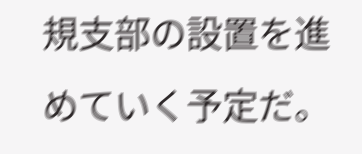規支部の設置を進めていく予定だ。